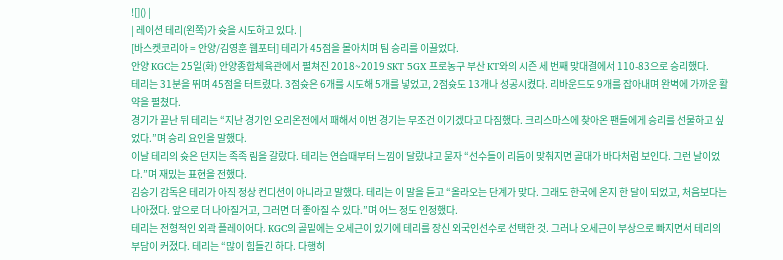![]() |
| 레이션 테리(왼쪽)가 슛을 시도하고 있다. |
[바스켓코리아 = 안양/김영훈 웹포터] 테리가 45점을 몰아치며 팀 승리를 이끌었다.
안양 KGC는 25일(화) 안양종합체육관에서 펼쳐진 2018~2019 SKT 5GX 프로농구 부산 KT와의 시즌 세 번째 맞대결에서 110-83으로 승리했다.
테리는 31분을 뛰며 45점을 터트렸다. 3점슛은 6개를 시도해 5개를 넣었고, 2점슛도 13개나 성공시켰다. 리바운드도 9개를 잡아내며 완벽에 가까운 활약을 펼쳤다.
경기가 끝난 뒤 테리는 “지난 경기인 오리온전에서 패해서 이번 경기는 무조건 이기겠다고 다짐했다. 크리스마스에 찾아온 팬들에게 승리를 선물하고 싶었다.”며 승리 요인을 말했다.
이날 테리의 슛은 던지는 족족 림을 갈랐다. 테리는 연습때부터 느낌이 달랐냐고 묻자 “선수들이 리듬이 맞춰지면 골대가 바다처럼 보인다. 그런 날이었다.”며 재밌는 표현을 전했다.
김승기 감독은 테리가 아직 정상 컨디션이 아니라고 말했다. 테리는 이 말을 듣고 “올라오는 단계가 맞다. 그래도 한국에 온지 한 달이 되었고, 처음보다는 나아졌다. 앞으로 더 나아질거고, 그러면 더 좋아질 수 있다.”며 어느 정도 인정했다.
테리는 전형적인 외곽 플레이어다. KGC의 골밑에는 오세근이 있기에 테리를 장신 외국인선수로 선택한 것. 그러나 오세근이 부상으로 빠지면서 테리의 부담이 커졌다. 테리는 “많이 힘들긴 하다. 다행히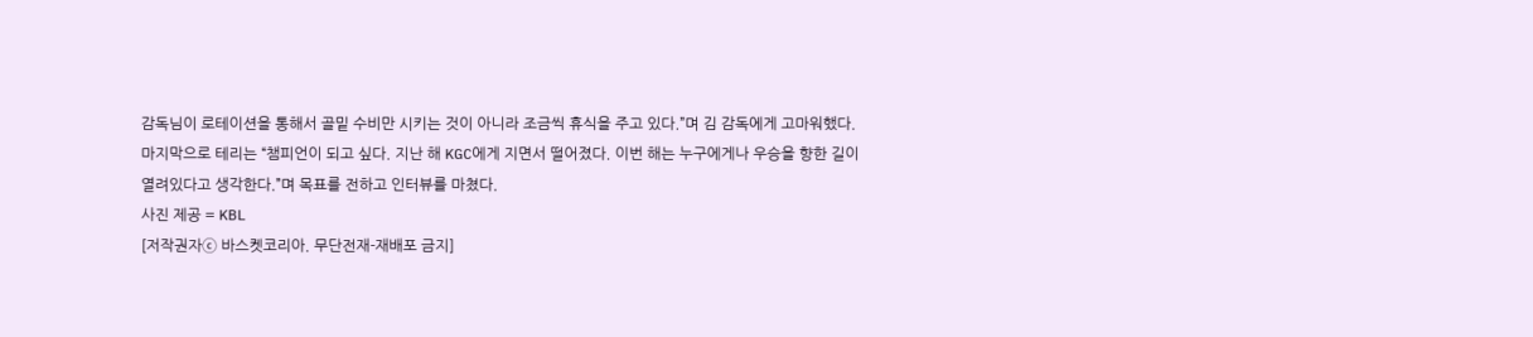감독님이 로테이션을 통해서 골밑 수비만 시키는 것이 아니라 조금씩 휴식을 주고 있다.”며 김 감독에게 고마워했다.
마지막으로 테리는 “챔피언이 되고 싶다. 지난 해 KGC에게 지면서 떨어졌다. 이번 해는 누구에게나 우승을 향한 길이 열려있다고 생각한다.”며 목표를 전하고 인터뷰를 마쳤다.
사진 제공 = KBL
[저작권자ⓒ 바스켓코리아. 무단전재-재배포 금지]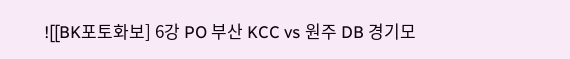![[BK포토화보] 6강 PO 부산 KCC vs 원주 DB 경기모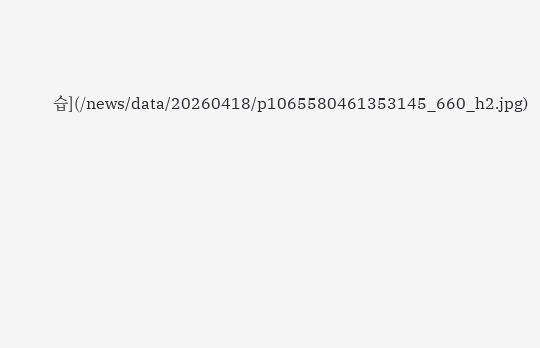습](/news/data/20260418/p1065580461353145_660_h2.jpg)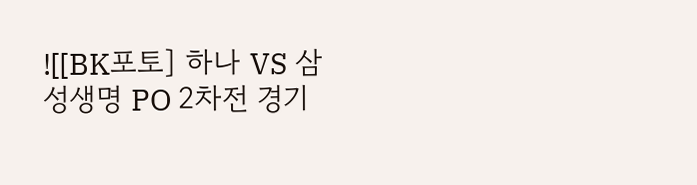![[BK포토] 하나 VS 삼성생명 PO 2차전 경기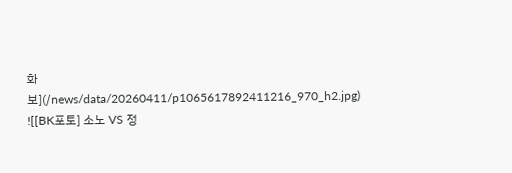화보](/news/data/20260411/p1065617892411216_970_h2.jpg)
![[BK포토] 소노 VS 정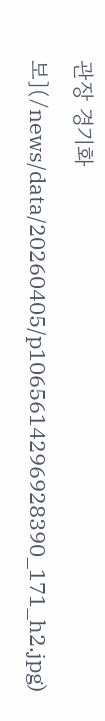관장 경기화보](/news/data/20260405/p1065614296928390_171_h2.jpg)